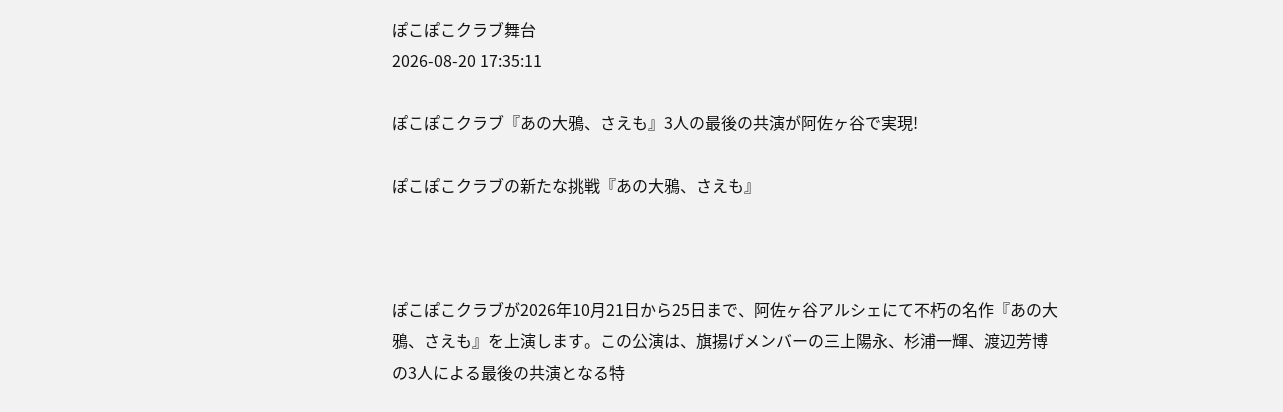ぽこぽこクラブ舞台
2026-08-20 17:35:11

ぽこぽこクラブ『あの大鴉、さえも』3人の最後の共演が阿佐ヶ谷で実現!

ぽこぽこクラブの新たな挑戦『あの大鴉、さえも』



ぽこぽこクラブが2026年10月21日から25日まで、阿佐ヶ谷アルシェにて不朽の名作『あの大鴉、さえも』を上演します。この公演は、旗揚げメンバーの三上陽永、杉浦一輝、渡辺芳博の3人による最後の共演となる特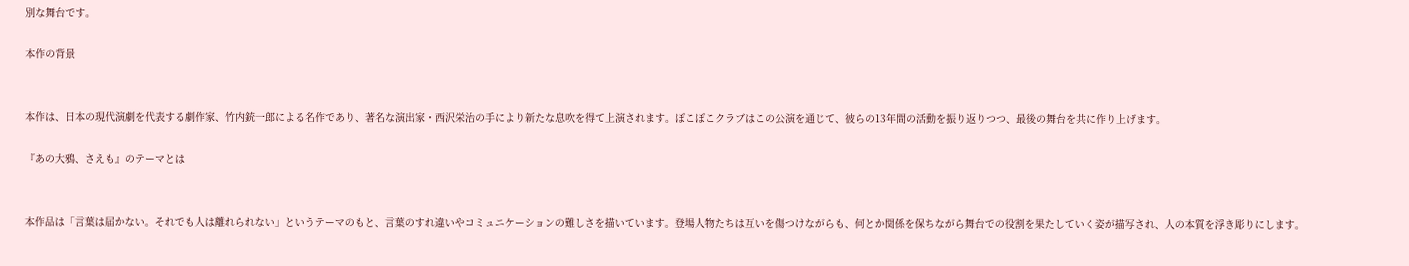別な舞台です。

本作の背景


本作は、日本の現代演劇を代表する劇作家、竹内銃一郎による名作であり、著名な演出家・西沢栄治の手により新たな息吹を得て上演されます。ぽこぽこクラブはこの公演を通じて、彼らの13年間の活動を振り返りつつ、最後の舞台を共に作り上げます。

『あの大鴉、さえも』のテーマとは


本作品は「言葉は届かない。それでも人は離れられない」というテーマのもと、言葉のすれ違いやコミュニケーションの難しさを描いています。登場人物たちは互いを傷つけながらも、何とか関係を保ちながら舞台での役割を果たしていく姿が描写され、人の本質を浮き彫りにします。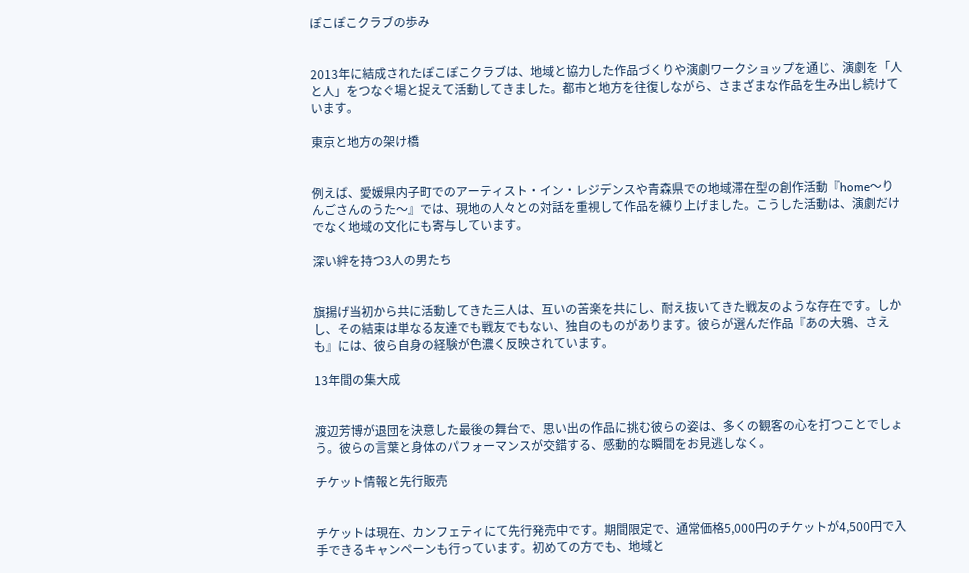ぽこぽこクラブの歩み


2013年に結成されたぽこぽこクラブは、地域と協力した作品づくりや演劇ワークショップを通じ、演劇を「人と人」をつなぐ場と捉えて活動してきました。都市と地方を往復しながら、さまざまな作品を生み出し続けています。

東京と地方の架け橋


例えば、愛媛県内子町でのアーティスト・イン・レジデンスや青森県での地域滞在型の創作活動『home〜りんごさんのうた〜』では、現地の人々との対話を重視して作品を練り上げました。こうした活動は、演劇だけでなく地域の文化にも寄与しています。

深い絆を持つ3人の男たち


旗揚げ当初から共に活動してきた三人は、互いの苦楽を共にし、耐え抜いてきた戦友のような存在です。しかし、その結束は単なる友達でも戦友でもない、独自のものがあります。彼らが選んだ作品『あの大鴉、さえも』には、彼ら自身の経験が色濃く反映されています。

13年間の集大成


渡辺芳博が退団を決意した最後の舞台で、思い出の作品に挑む彼らの姿は、多くの観客の心を打つことでしょう。彼らの言葉と身体のパフォーマンスが交錯する、感動的な瞬間をお見逃しなく。

チケット情報と先行販売


チケットは現在、カンフェティにて先行発売中です。期間限定で、通常価格5,000円のチケットが4,500円で入手できるキャンペーンも行っています。初めての方でも、地域と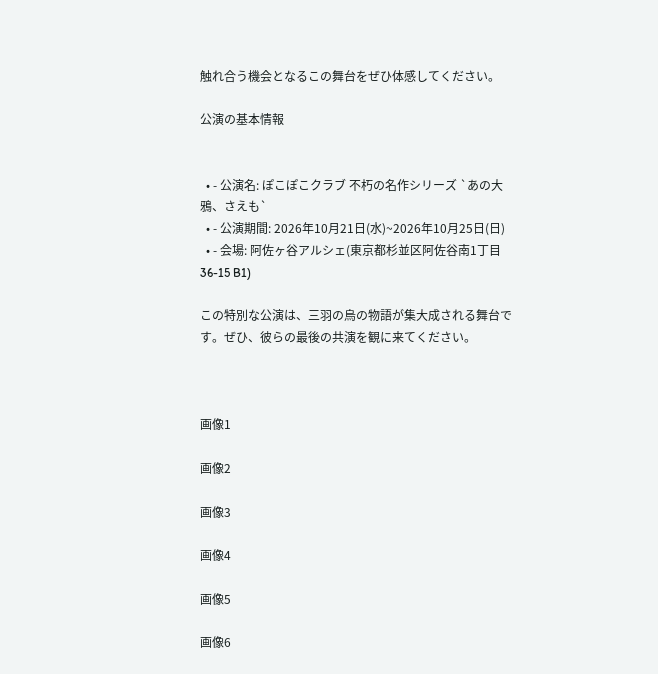触れ合う機会となるこの舞台をぜひ体感してください。

公演の基本情報


  • - 公演名: ぽこぽこクラブ 不朽の名作シリーズ `あの大鴉、さえも`
  • - 公演期間: 2026年10月21日(水)~2026年10月25日(日)
  • - 会場: 阿佐ヶ谷アルシェ(東京都杉並区阿佐谷南1丁目36-15 B1)

この特別な公演は、三羽の烏の物語が集大成される舞台です。ぜひ、彼らの最後の共演を観に来てください。



画像1

画像2

画像3

画像4

画像5

画像6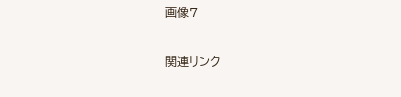画像7

関連リンク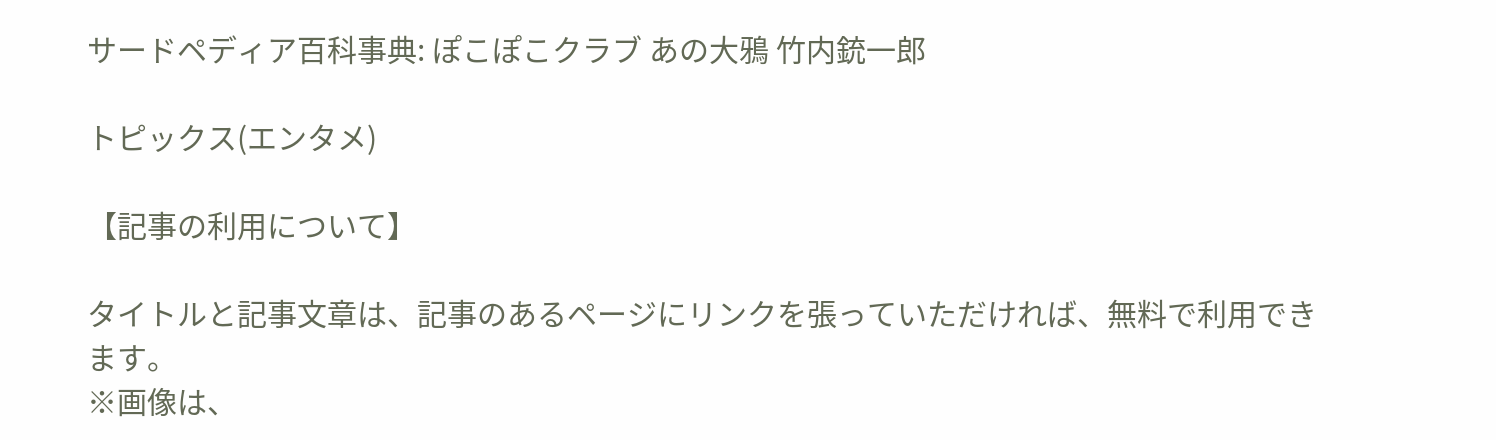サードペディア百科事典: ぽこぽこクラブ あの大鴉 竹内銃一郎

トピックス(エンタメ)

【記事の利用について】

タイトルと記事文章は、記事のあるページにリンクを張っていただければ、無料で利用できます。
※画像は、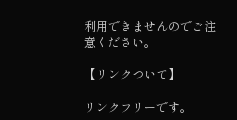利用できませんのでご注意ください。

【リンクついて】

リンクフリーです。